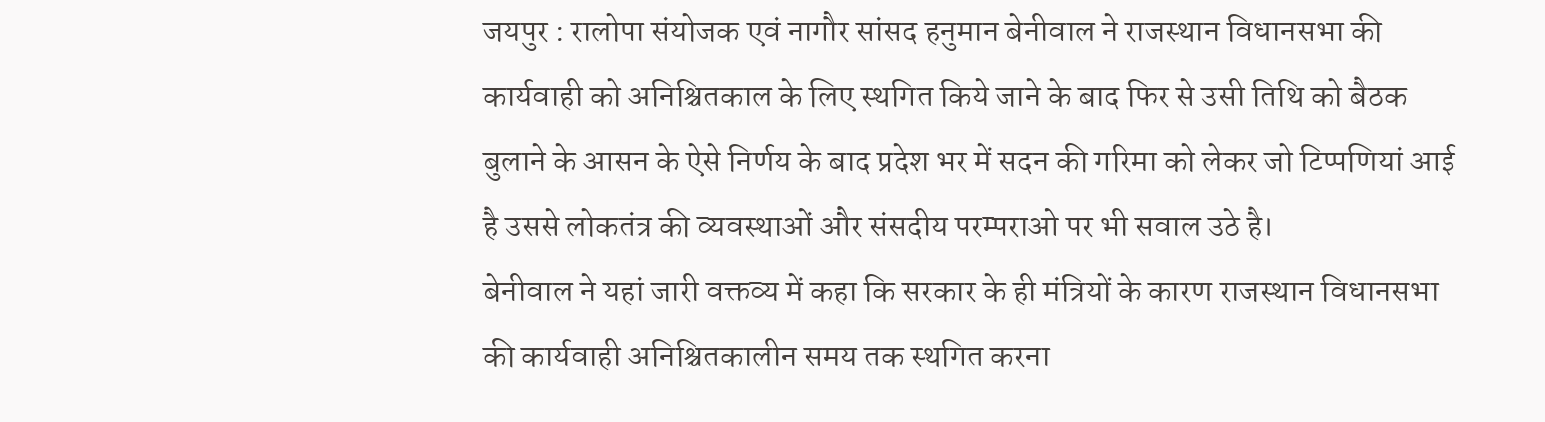जयपुर : रालोपा संयोजक एवं नागौर सांसद हनुमान बेनीवाल ने राजस्थान विधानसभा की कार्यवाही को अनिश्चितकाल के लिए स्थगित किये जाने के बाद फिर से उसी तिथि को बैठक बुलाने के आसन के ऐसे निर्णय के बाद प्रदेश भर में सदन की गरिमा को लेकर जो टिप्पणियां आई है उससे लोकतंत्र की व्यवस्थाओं और संसदीय परम्पराओ पर भी सवाल उठे है।
बेनीवाल ने यहां जारी वक्तव्य में कहा कि सरकार के ही मंत्रियों के कारण राजस्थान विधानसभा की कार्यवाही अनिश्चितकालीन समय तक स्थगित करना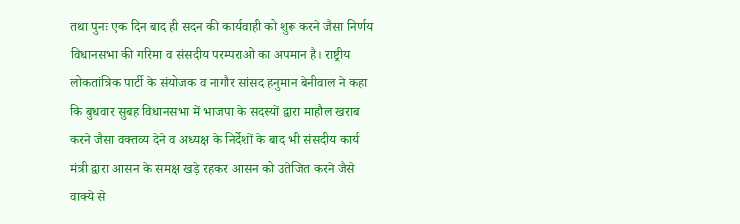तथा पुनः एक दिन बाद ही सदन की कार्यवाही को शुरू करने जैसा निर्णय विधानसभा की गरिमा व संसदीय परम्पराओ का अपमान है। राष्ट्रीय लोकतांत्रिक पार्टी के संयोजक व नागौर सांसद हनुमान बेनीवाल ने कहा कि बुधवार सुबह विधानसभा में भाजपा के सदस्यों द्वारा माहौल खराब करने जैसा वक्तव्य देने व अध्यक्ष के निर्देशों के बाद भी संसदीय कार्य मंत्री द्वारा आसन के समक्ष खड़े रहकर आसन को उतेजित करने जैसे वाक्ये से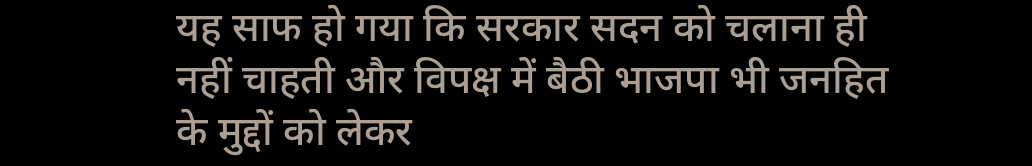यह साफ हो गया कि सरकार सदन को चलाना ही नहीं चाहती और विपक्ष में बैठी भाजपा भी जनहित के मुद्दों को लेकर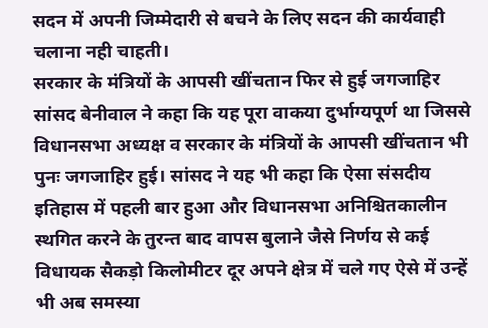सदन में अपनी जिम्मेदारी से बचने के लिए सदन की कार्यवाही चलाना नही चाहती।
सरकार के मंत्रियों के आपसी खींचतान फिर से हुई जगजाहिर
सांसद बेनीवाल ने कहा कि यह पूरा वाकया दुर्भाग्यपूर्ण था जिससे विधानसभा अध्यक्ष व सरकार के मंत्रियों के आपसी खींचतान भी पुनः जगजाहिर हुई। सांसद ने यह भी कहा कि ऐसा संसदीय इतिहास में पहली बार हुआ और विधानसभा अनिश्चितकालीन स्थगित करने के तुरन्त बाद वापस बुलाने जैसे निर्णय से कई विधायक सैकड़ो किलोमीटर दूर अपने क्षेत्र में चले गए ऐसे में उन्हें भी अब समस्या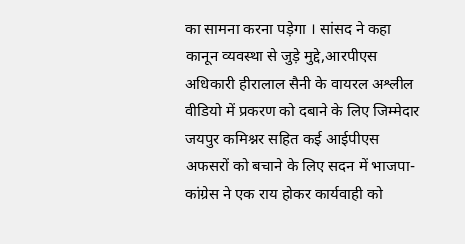का सामना करना पड़ेगा । सांसद ने कहा कानून व्यवस्था से जुड़े मुद्दे,आरपीएस अधिकारी हीरालाल सैनी के वायरल अश्लील वीडियो में प्रकरण को दबाने के लिए जिम्मेदार जयपुर कमिश्नर सहित कई आईपीएस अफसरों को बचाने के लिए सदन में भाजपा-कांग्रेस ने एक राय होकर कार्यवाही को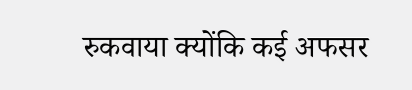रुकवाया क्योंकि कई अफसर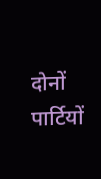दोनों पार्टियों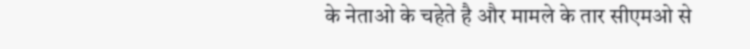के नेताओ के चहेते है और मामले के तार सीएमओ से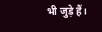भी जुड़े हैं।